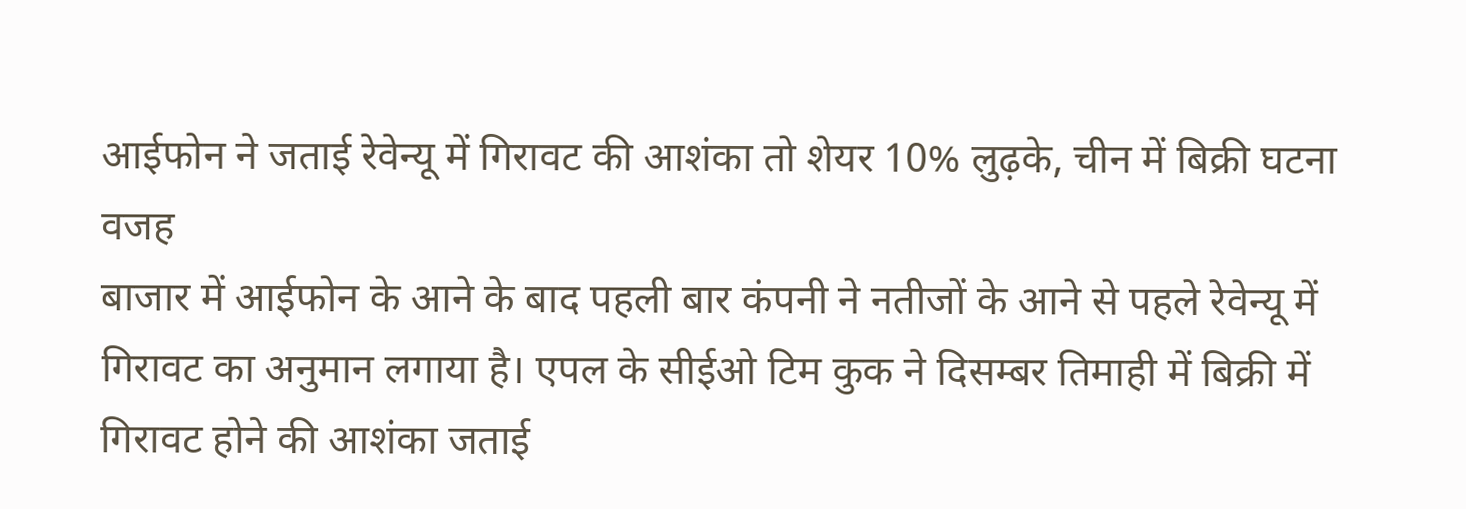आईफोन ने जताई रेवेन्यू में गिरावट की आशंका तो शेयर 10% लुढ़के, चीन में बिक्री घटना वजह
बाजार में आईफोन के आने के बाद पहली बार कंपनी ने नतीजों के आने से पहले रेवेन्यू में गिरावट का अनुमान लगाया है। एपल के सीईओ टिम कुक ने दिसम्बर तिमाही में बिक्री में गिरावट होने की आशंका जताई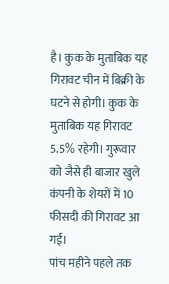है। कुक के मुताबिक यह गिरावट चीन में बिक्री के घटने से होगी। कुक के मुताबिक यह गिरावट 5.5% रहेगी। गुरूवार को जैसे ही बाजार खुले कंपनी के शेयरों में 10 फीसदी की गिरावट आ गई।
पांच महीने पहले तक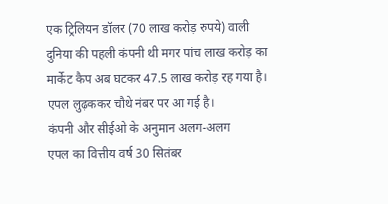एक ट्रिलियन डॉलर (70 लाख करोड़ रुपये) वाली दुनिया की पहली कंपनी थी मगर पांच लाख करोड़ का मार्केट कैप अब घटकर 47.5 लाख करोड़ रह गया है। एपल लुढ़ककर चौथे नंबर पर आ गई है।
कंपनी और सीईओ के अनुमान अलग-अलग
एपल का वित्तीय वर्ष 30 सितंबर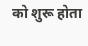को शुरू होता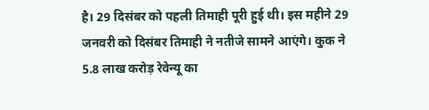है। 29 दिसंबर को पहली तिमाही पूरी हुई थी। इस महीने 29 जनवरी को दिसंबर तिमाही ने नतीजे सामने आएंगे। कुक ने 5.8 लाख करोड़ रेवेन्यू का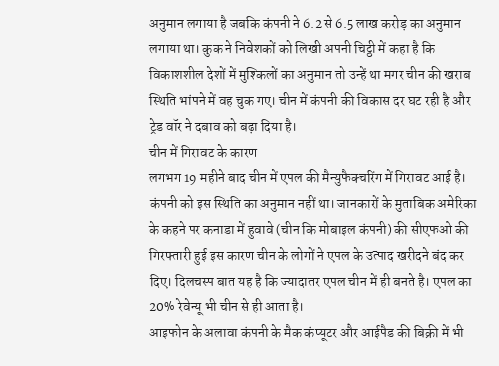अनुमान लगाया है जबकि कंपनी ने 6.2 से 6.5 लाख करोड़ का अनुमान लगाया था। कुक ने निवेशकों को लिखी अपनी चिट्ठी में कहा है कि विकाशशील देशों में मुश्किलों का अनुमान तो उन्हें था मगर चीन की खराब स्थिति भांपने में वह चुक गए। चीन में कंपनी की विकास दर घट रही है और ट्रेड वॉर ने दबाव को बढ़ा दिया है।
चीन में गिरावट के कारण
लगभग 19 महीने बाद चीन में एपल की मैन्युफैक्चरिंग में गिरावट आई है। कंपनी को इस स्थिति का अनुमान नहीं था। जानकारों के मुताबिक अमेरिका के कहने पर कनाडा में हुवावे (चीन कि मोबाइल कंपनी) की सीएफओ की गिरफ्तारी हुई इस कारण चीन के लोगों ने एपल के उत्पाद खरीदने बंद कर दिए। दिलचस्प बात यह है कि ज्यादातर एपल चीन में ही बनते है। एपल का 20% रेवेन्यू भी चीन से ही आता है।
आइफोन के अलावा कंपनी के मैक कंप्यूटर और आईपैड की बिक्री में भी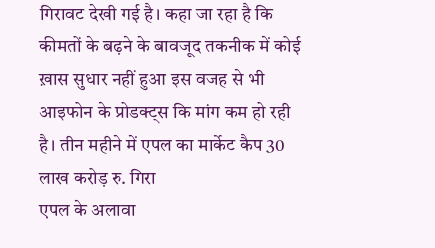गिरावट देखी गई है। कहा जा रहा है कि कीमतों के बढ़ने के बावजूद तकनीक में कोई ख़ास सुधार नहीं हुआ इस वजह से भी आइफोन के प्रोडक्ट्स कि मांग कम हो रही है। तीन महीने में एपल का मार्केट कैप 30 लाख करोड़ रु. गिरा
एपल के अलावा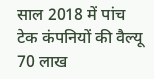साल 2018 में पांच टेक कंपनियों की वैल्यू 70 लाख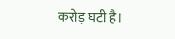करोड़ घटी है।